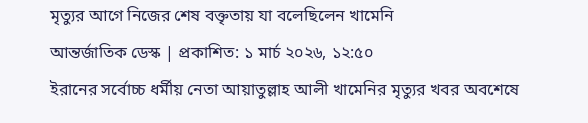মৃত্যুর আগে নিজের শেষ বক্তৃতায় যা বলেছিলেন খামেনি
আন্তর্জাতিক ডেস্ক | প্রকাশিত: ১ মার্চ ২০২৬, ১২:৫০
ইরানের সর্বোচ্চ ধর্মীয় নেতা আয়াতুল্লাহ আলী খামেনির মৃত্যুর খবর অবশেষে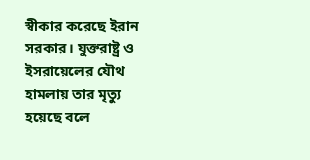স্বীকার করেছে ইরান সরকার। যুক্তরাষ্ট্র ও ইসরায়েলের যৌথ হামলায় তার মৃত্যু হয়েছে বলে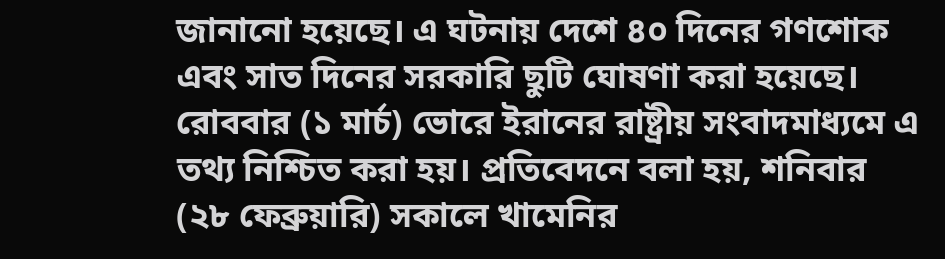জানানো হয়েছে। এ ঘটনায় দেশে ৪০ দিনের গণশোক এবং সাত দিনের সরকারি ছুটি ঘোষণা করা হয়েছে।
রোববার (১ মার্চ) ভোরে ইরানের রাষ্ট্রীয় সংবাদমাধ্যমে এ তথ্য নিশ্চিত করা হয়। প্রতিবেদনে বলা হয়, শনিবার (২৮ ফেব্রুয়ারি) সকালে খামেনির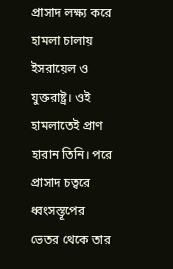প্রাসাদ লক্ষ্য করে হামলা চালায় ইসরায়েল ও যুক্তরাষ্ট্র। ওই হামলাতেই প্রাণ হারান তিনি। পরে প্রাসাদ চত্বরে ধ্বংসস্তূপের ভেতর থেকে তার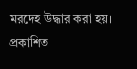মরদেহ উদ্ধার করা হয়।
প্রকাশিত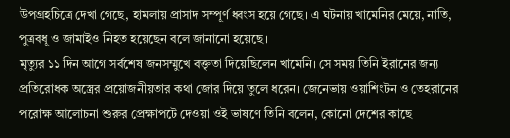উপগ্রহচিত্রে দেখা গেছে, হামলায় প্রাসাদ সম্পূর্ণ ধ্বংস হয়ে গেছে। এ ঘটনায় খামেনির মেয়ে, নাতি, পুত্রবধূ ও জামাইও নিহত হয়েছেন বলে জানানো হয়েছে।
মৃত্যুর ১১ দিন আগে সর্বশেষ জনসম্মুখে বক্তৃতা দিয়েছিলেন খামেনি। সে সময় তিনি ইরানের জন্য প্রতিরোধক অস্ত্রের প্রয়োজনীয়তার কথা জোর দিয়ে তুলে ধরেন। জেনেভায় ওয়াশিংটন ও তেহরানের পরোক্ষ আলোচনা শুরুর প্রেক্ষাপটে দেওয়া ওই ভাষণে তিনি বলেন, কোনো দেশের কাছে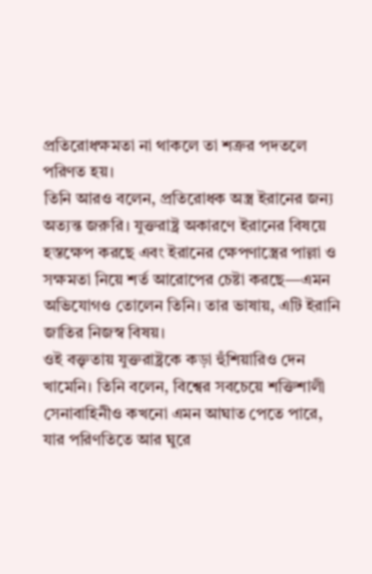প্রতিরোধক্ষমতা না থাকলে তা শত্রুর পদতলে পরিণত হয়।
তিনি আরও বলেন, প্রতিরোধক অস্ত্র ইরানের জন্য অত্যন্ত জরুরি। যুক্তরাষ্ট্র অকারণে ইরানের বিষয়ে হস্তক্ষেপ করছে এবং ইরানের ক্ষেপণাস্ত্রের পাল্লা ও সক্ষমতা নিয়ে শর্ত আরোপের চেষ্টা করছে—এমন অভিযোগও তোলেন তিনি। তার ভাষায়, এটি ইরানি জাতির নিজস্ব বিষয়।
ওই বক্তৃতায় যুক্তরাষ্ট্রকে কড়া হুঁশিয়ারিও দেন খামেনি। তিনি বলেন, বিশ্বের সবচেয়ে শক্তিশালী সেনাবাহিনীও কখনো এমন আঘাত পেতে পারে, যার পরিণতিতে আর ঘুরে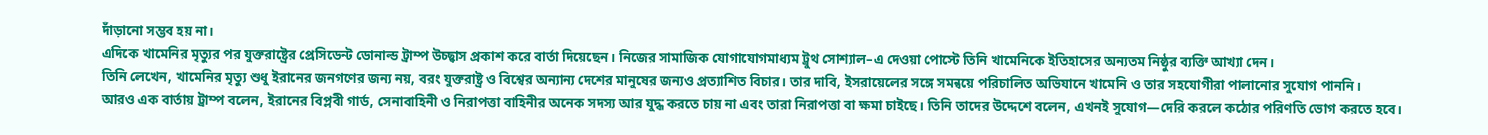দাঁড়ানো সম্ভব হয় না।
এদিকে খামেনির মৃত্যুর পর যুক্তরাষ্ট্রের প্রেসিডেন্ট ডোনাল্ড ট্রাম্প উচ্ছ্বাস প্রকাশ করে বার্তা দিয়েছেন। নিজের সামাজিক যোগাযোগমাধ্যম ট্রুথ সোশ্যাল–এ দেওয়া পোস্টে তিনি খামেনিকে ইতিহাসের অন্যতম নিষ্ঠুর ব্যক্তি আখ্যা দেন।
তিনি লেখেন, খামেনির মৃত্যু শুধু ইরানের জনগণের জন্য নয়, বরং যুক্তরাষ্ট্র ও বিশ্বের অন্যান্য দেশের মানুষের জন্যও প্রত্যাশিত বিচার। তার দাবি, ইসরায়েলের সঙ্গে সমন্বয়ে পরিচালিত অভিযানে খামেনি ও তার সহযোগীরা পালানোর সুযোগ পাননি।
আরও এক বার্তায় ট্রাম্প বলেন, ইরানের বিপ্লবী গার্ড, সেনাবাহিনী ও নিরাপত্তা বাহিনীর অনেক সদস্য আর যুদ্ধ করতে চায় না এবং তারা নিরাপত্তা বা ক্ষমা চাইছে। তিনি তাদের উদ্দেশে বলেন, এখনই সুযোগ—দেরি করলে কঠোর পরিণতি ভোগ করতে হবে।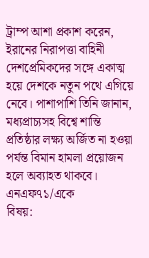ট্রাম্প আশা প্রকাশ করেন, ইরানের নিরাপত্তা বাহিনী দেশপ্রেমিকদের সঙ্গে একাত্ম হয়ে দেশকে নতুন পথে এগিয়ে নেবে। পাশাপাশি তিনি জানান, মধ্যপ্রাচ্যসহ বিশ্বে শান্তি প্রতিষ্ঠার লক্ষ্য অর্জিত না হওয়া পর্যন্ত বিমান হামলা প্রয়োজন হলে অব্যাহত থাকবে।
এনএফ৭১/একে
বিষয়: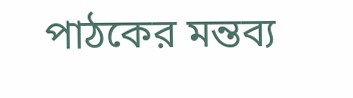পাঠকের মন্তব্য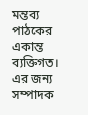মন্তব্য পাঠকের একান্ত ব্যক্তিগত। এর জন্য সম্পাদক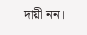দায়ী নন।